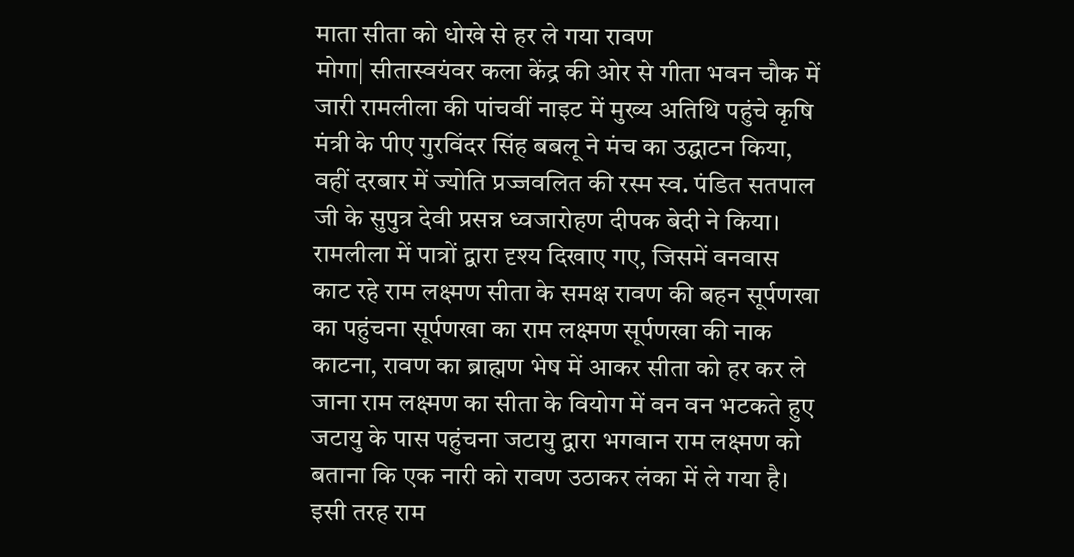माता सीता को धोखे से हर ले गया रावण
मोगा| सीतास्वयंवर कला केंद्र की ओर से गीता भवन चौक में जारी रामलीला की पांचवीं नाइट में मुख्य अतिथि पहुंचे कृषि मंत्री के पीए गुरविंदर सिंह बबलू ने मंच का उद्घाटन किया, वहीं दरबार में ज्योति प्रज्जवलित की रस्म स्व. पंडित सतपाल जी के सुपुत्र देवी प्रसन्न ध्वजारोहण दीपक बेदी ने किया। रामलीला में पात्रों द्वारा दृश्य दिखाए गए, जिसमें वनवास काट रहे राम लक्ष्मण सीता के समक्ष रावण की बहन सूर्पणखा का पहुंचना सूर्पणखा का राम लक्ष्मण सूर्पणखा की नाक काटना, रावण का ब्राह्मण भेष में आकर सीता को हर कर ले जाना राम लक्ष्मण का सीता के वियोग में वन वन भटकते हुए जटायु के पास पहुंचना जटायु द्वारा भगवान राम लक्ष्मण को बताना कि एक नारी को रावण उठाकर लंका में ले गया है। इसी तरह राम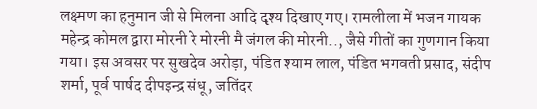लक्ष्मण का हनुमान जी से मिलना आदि दृश्य दिखाए गए। रामलीला में भजन गायक महेन्द्र कोमल द्वारा मोरनी रे मोरनी मै जंगल की मोरनी.., जैसे गीतों का गुणगान किया गया। इस अवसर पर सुखदेव अरोड़ा, पंडित श्याम लाल, पंडित भगवती प्रसाद, संदीप शर्मा, पूर्व पार्षद दीपइन्द्र संधू, जतिंदर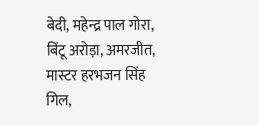बेदी, महेन्द्र पाल गोरा, बिंटू अरोड़ा, अमरजीत, मास्टर हरभजन सिंह गिल,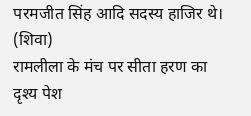परमजीत सिंह आदि सदस्य हाजिर थे। (शिवा)
रामलीला के मंच पर सीता हरण का दृश्य पेश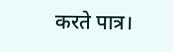करते पात्र।